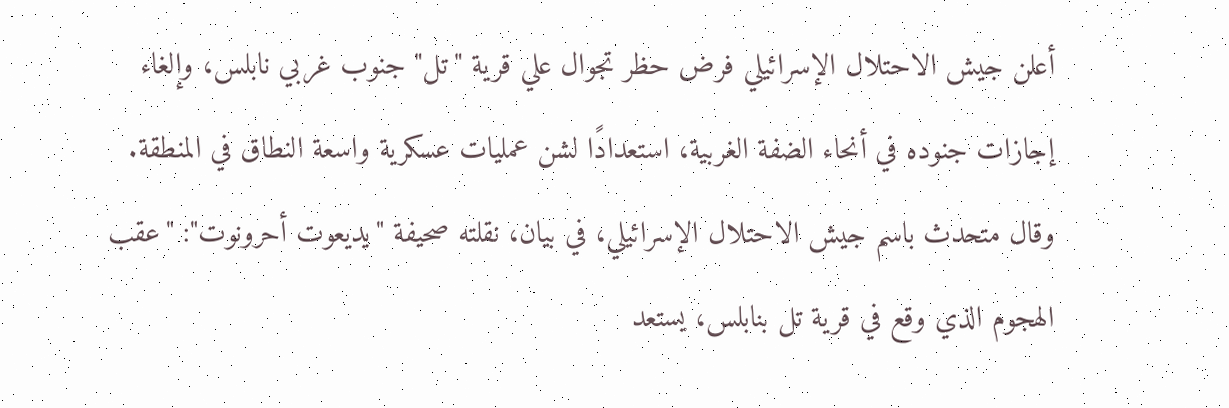أعلن جيش الاحتلال الإسرائيلي فرض حظر تجوال علي قرية "تل" جنوب غربي نابلس، وإلغاء إجازات جنوده في أنحاء الضفة الغربية، استعدادًا لشن عمليات عسكرية واسعة النطاق في المنطقة.
وقال متحدث باسم جيش الاحتلال الإسرائيلي، في بيان، نقلته صحيفة "يديعوت أحرونوت": "عقب الهجوم الذي وقع في قرية تل بنابلس، يستعد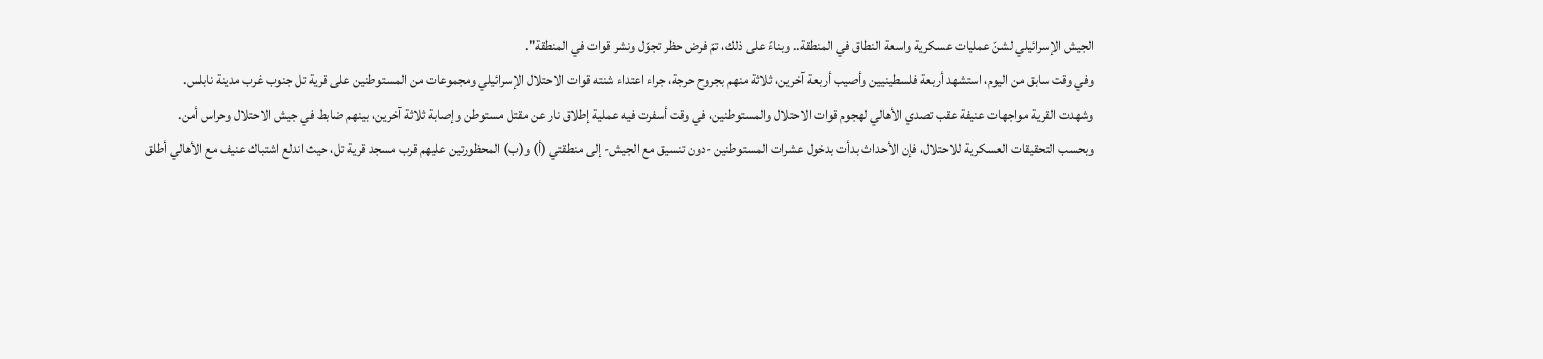الجيش الإسرائيلي لشنّ عمليات عسكرية واسعة النطاق في المنطقة.. وبناءً على ذلك، تمّ فرض حظر تجوّل ونشر قوات في المنطقة".
وفي وقت سابق من اليوم، استشهد أربعة فلسطينيين وأصيب أربعة آخرين، ثلاثة منهم بجروح حرجة، جراء اعتداء شنته قوات الاحتلال الإسرائيلي ومجموعات من المستوطنين على قرية تل جنوب غرب مدينة نابلس.
وشهدت القرية مواجهات عنيفة عقب تصدي الأهالي لهجوم قوات الاحتلال والمستوطنين، في وقت أسفرت فيه عملية إطلاق نار عن مقتل مستوطن وإصابة ثلاثة آخرين، بينهم ضابط في جيش الاحتلال وحراس أمن.
وبحسب التحقيقات العسكرية للاحتلال، فإن الأحداث بدأت بدخول عشرات المستوطنين -دون تنسيق مع الجيش- إلى منطقتي (أ) و(ب) المحظورتين عليهم قرب مسجد قرية تل، حيث اندلع اشتباك عنيف مع الأهالي أطلق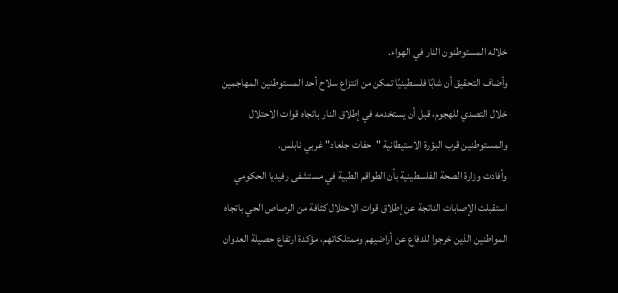خلاله المستوطنون النار في الهواء.
وأضاف التحقيق أن شابًا فلسطينيًا تمكن من انتزاع سلاح أحد المستوطنين المهاجمين خلال التصدي للهجوم، قبل أن يستخدمه في إطلاق النار باتجاه قوات الاحتلال والمستوطنين قرب البؤرة الاستيطانية "حفات جلعاد" غربي نابلس.
وأفادت وزارة الصحة الفلسطينية بأن الطواقم الطبية في مستشفى رفيديا الحكومي استقبلت الإصابات الناتجة عن إطلاق قوات الاحتلال كثافة من الرصاص الحي باتجاه المواطنين الذين خرجوا للدفاع عن أراضيهم وممتلكاتهم، مؤكدة ارتفاع حصيلة العدوان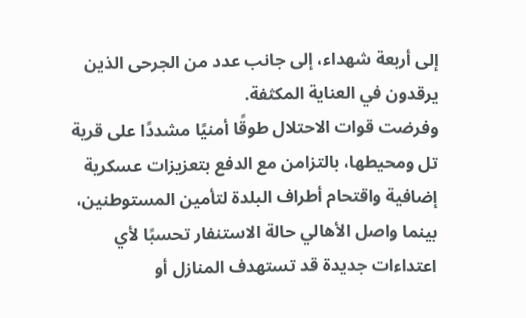إلى أربعة شهداء، إلى جانب عدد من الجرحى الذين يرقدون في العناية المكثفة.
وفرضت قوات الاحتلال طوقًا أمنيًا مشددًا على قرية تل ومحيطها، بالتزامن مع الدفع بتعزيزات عسكرية إضافية واقتحام أطراف البلدة لتأمين المستوطنين، بينما واصل الأهالي حالة الاستنفار تحسبًا لأي اعتداءات جديدة قد تستهدف المنازل أو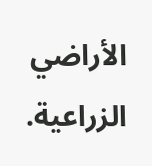الأراضي الزراعية.